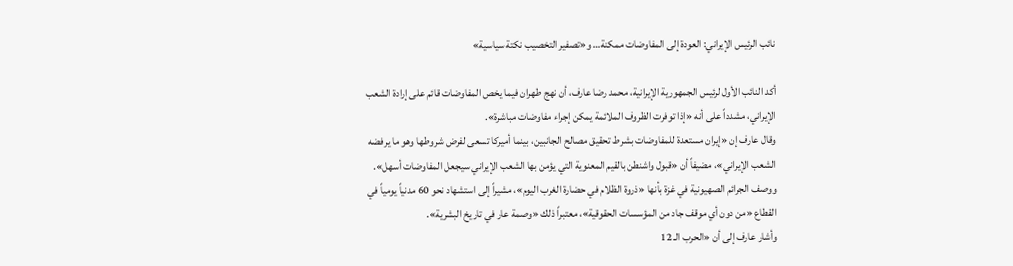نائب الرئيس الإيراني: العودة إلى المفاوضات ممكنة… و«تصفير التخصيب نكتة سياسية»

أكد النائب الأول لرئيس الجمهورية الإيرانية، محمد رضا عارف، أن نهج طهران فيما يخص المفاوضات قائم على إرادة الشعب الإيراني، مشدداً على أنه «إذا توفرت الظروف الملائمة يمكن إجراء مفاوضات مباشرة».
وقال عارف إن «إيران مستعدة للمفاوضات بشرط تحقيق مصالح الجانبين، بينما أميركا تسعى لفرض شروطها وهو ما يرفضه الشعب الإيراني»، مضيفاً أن «قبول واشنطن بالقيم المعنوية التي يؤمن بها الشعب الإيراني سيجعل المفاوضات أسهل».
ووصف الجرائم الصهيونية في غزة بأنها «ذروة الظلام في حضارة الغرب اليوم»، مشيراً إلى استشهاد نحو 60 مدنياً يومياً في القطاع «من دون أي موقف جاد من المؤسسات الحقوقية»، معتبراً ذلك «وصمة عار في تاريخ البشرية».
وأشار عارف إلى أن «الحرب الـ 12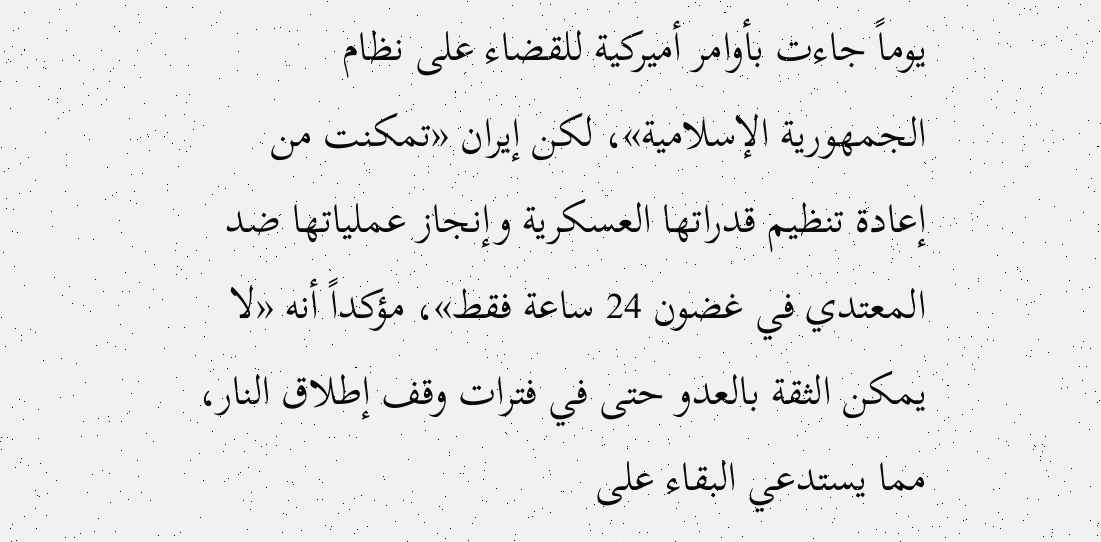يوماً جاءت بأوامر أميركية للقضاء على نظام الجمهورية الإسلامية»، لكن إيران «تمكنت من إعادة تنظيم قدراتها العسكرية وإنجاز عملياتها ضد المعتدي في غضون 24 ساعة فقط»، مؤكداً أنه «لا يمكن الثقة بالعدو حتى في فترات وقف إطلاق النار، مما يستدعي البقاء على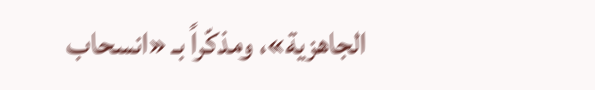الجاهزية»، ومذكّراً بـ «انسحاب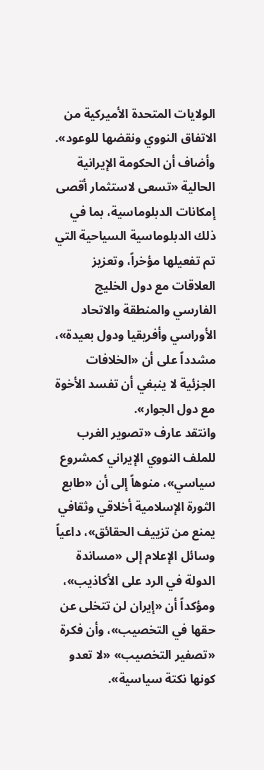الولايات المتحدة الأميركية من الاتفاق النووي ونقضها للوعود».
وأضاف أن الحكومة الإيرانية الحالية «تسعى لاستثمار أقصى إمكانات الدبلوماسية، بما في ذلك الدبلوماسية السياحية التي تم تفعيلها مؤخراً، وتعزيز العلاقات مع دول الخليج الفارسي والمنطقة والاتحاد الأوراسي وأفريقيا ودول بعيدة»، مشدداً على أن «الخلافات الجزئية لا ينبغي أن تفسد الأخوة مع دول الجوار».
وانتقد عارف «تصوير الغرب للملف النووي الإيراني كمشروع سياسي»، منوهاً إلى أن «طابع الثورة الإسلامية أخلاقي وثقافي يمنع من تزييف الحقائق»، داعياً وسائل الإعلام إلى «مساندة الدولة في الرد على الأكاذيب»، ومؤكداً أن «إيران لن تتخلى عن حقها في التخصيب»، وأن فكرة «تصفير التخصيب» «لا تعدو كونها نكتة سياسية».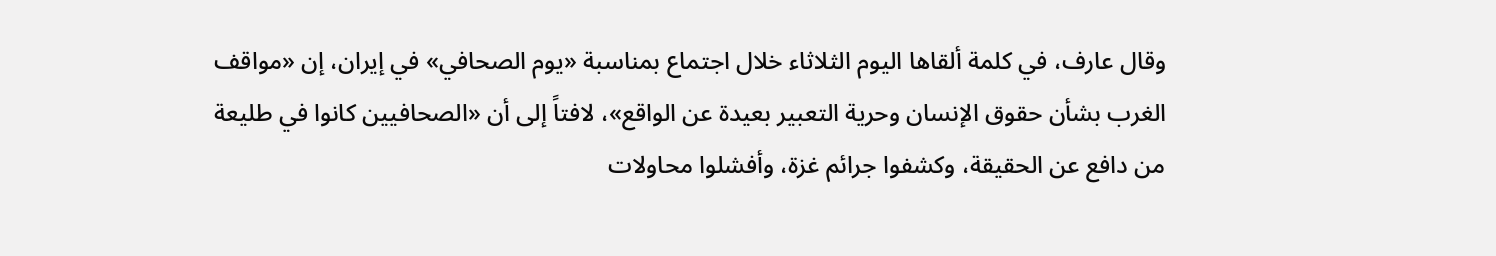وقال عارف، في كلمة ألقاها اليوم الثلاثاء خلال اجتماع بمناسبة «يوم الصحافي» في إيران، إن «مواقف الغرب بشأن حقوق الإنسان وحرية التعبير بعيدة عن الواقع»، لافتاً إلى أن «الصحافيين كانوا في طليعة من دافع عن الحقيقة، وكشفوا جرائم غزة، وأفشلوا محاولات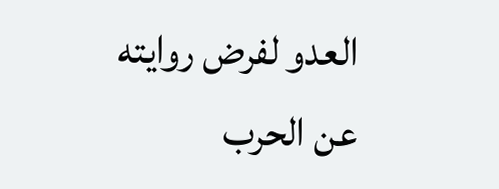العدو لفرض روايته عن الحرب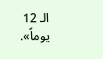الـ 12 يوماً».